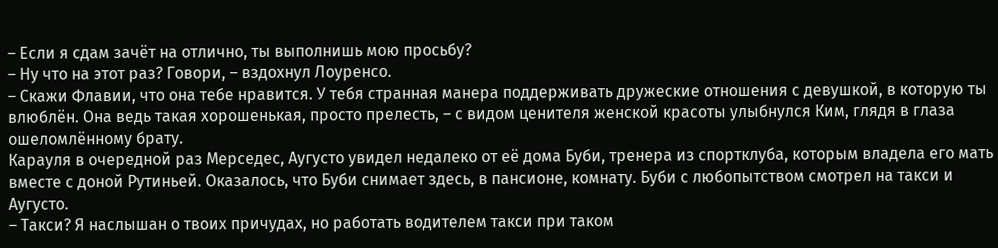– Если я сдам зачёт на отлично, ты выполнишь мою просьбу?
– Ну что на этот раз? Говори, – вздохнул Лоуренсо.
– Скажи Флавии, что она тебе нравится. У тебя странная манера поддерживать дружеские отношения с девушкой, в которую ты влюблён. Она ведь такая хорошенькая, просто прелесть, – с видом ценителя женской красоты улыбнулся Ким, глядя в глаза ошеломлённому брату.
Карауля в очередной раз Мерседес, Аугусто увидел недалеко от её дома Буби, тренера из спортклуба, которым владела его мать вместе с доной Рутиньей. Оказалось, что Буби снимает здесь, в пансионе, комнату. Буби с любопытством смотрел на такси и Аугусто.
– Такси? Я наслышан о твоих причудах, но работать водителем такси при таком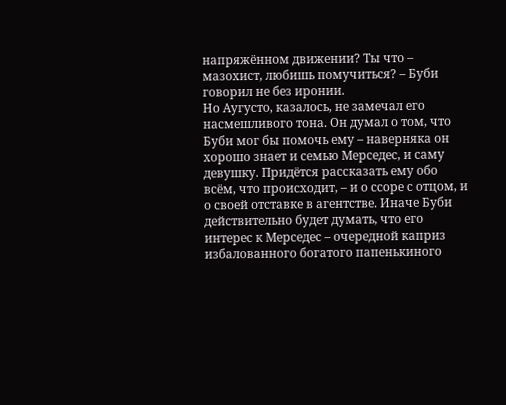напряжённом движении? Ты что – мазохист, любишь помучиться? – Буби говорил не без иронии.
Но Аугусто, казалось, не замечал его насмешливого тона. Он думал о том, что Буби мог бы помочь ему – наверняка он хорошо знает и семью Мерседес, и саму девушку. Придётся рассказать ему обо всём, что происходит, – и о ссоре с отцом, и о своей отставке в агентстве. Иначе Буби действительно будет думать, что его интерес к Мерседес – очередной каприз избалованного богатого папенькиного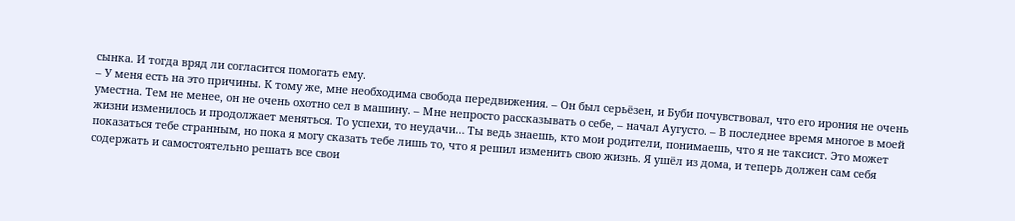сынка. И тогда вряд ли согласится помогать ему.
– У меня есть на это причины. К тому же, мне необходима свобода передвижения. – Он был серьёзен, и Буби почувствовал, что его ирония не очень уместна. Тем не менее, он не очень охотно сел в машину. – Мне непросто рассказывать о себе, – начал Аугусто. – В последнее время многое в моей жизни изменилось и продолжает меняться. То успехи, то неудачи… Ты ведь знаешь, кто мои родители, понимаешь, что я не таксист. Это может показаться тебе странным, но пока я могу сказать тебе лишь то, что я решил изменить свою жизнь. Я ушёл из дома, и теперь должен сам себя содержать и самостоятельно решать все свои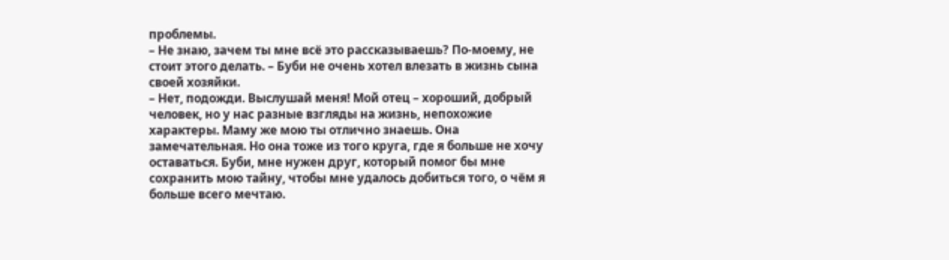проблемы.
– Не знаю, зачем ты мне всё это рассказываешь? По-моему, не стоит этого делать. – Буби не очень хотел влезать в жизнь сына своей хозяйки.
– Нет, подожди. Выслушай меня! Мой отец – хороший, добрый человек, но у нас разные взгляды на жизнь, непохожие характеры. Маму же мою ты отлично знаешь. Она замечательная. Но она тоже из того круга, где я больше не хочу оставаться. Буби, мне нужен друг, который помог бы мне сохранить мою тайну, чтобы мне удалось добиться того, о чём я больше всего мечтаю.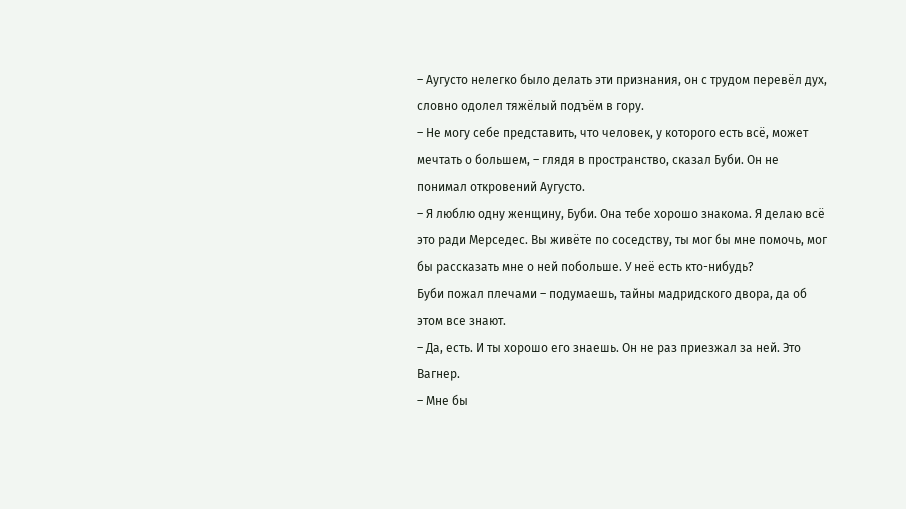– Аугусто нелегко было делать эти признания, он с трудом перевёл дух, словно одолел тяжёлый подъём в гору.
– Не могу себе представить, что человек, у которого есть всё, может мечтать о большем, – глядя в пространство, сказал Буби. Он не понимал откровений Аугусто.
– Я люблю одну женщину, Буби. Она тебе хорошо знакома. Я делаю всё это ради Мерседес. Вы живёте по соседству, ты мог бы мне помочь, мог бы рассказать мне о ней побольше. У неё есть кто-нибудь?
Буби пожал плечами – подумаешь, тайны мадридского двора, да об этом все знают.
– Да, есть. И ты хорошо его знаешь. Он не раз приезжал за ней. Это Вагнер.
– Мне бы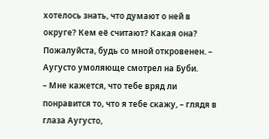хотелось знать, что думают о ней в округе? Кем её считают? Какая она? Пожалуйста, будь со мной откровенен. – Аугусто умоляюще смотрел на Буби.
– Мне кажется, что тебе вряд ли понравится то, что я тебе скажу, – глядя в глаза Аугусто,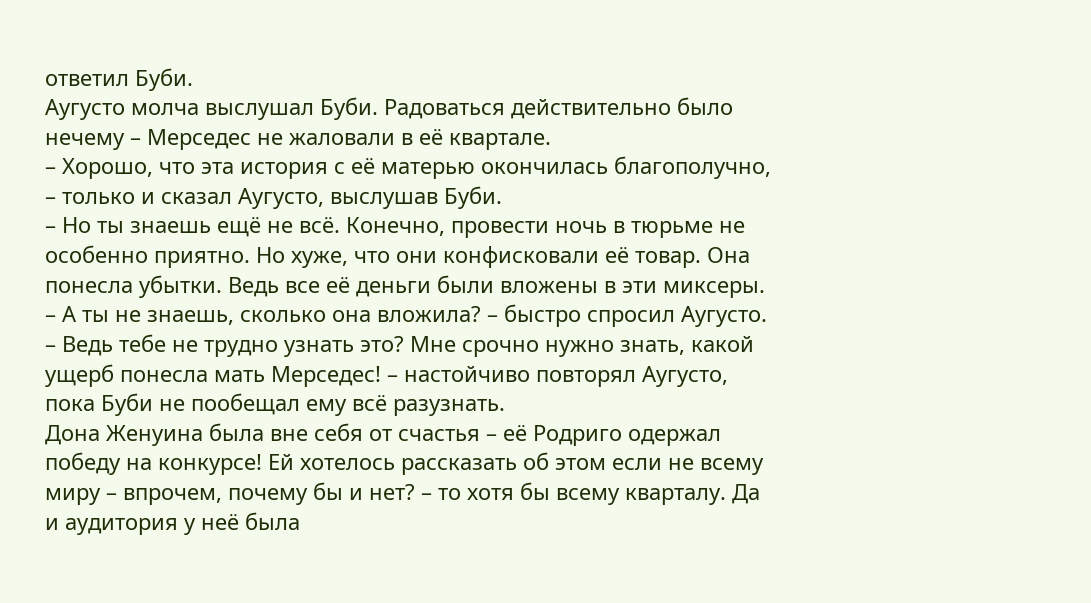ответил Буби.
Аугусто молча выслушал Буби. Радоваться действительно было нечему – Мерседес не жаловали в её квартале.
– Хорошо, что эта история с её матерью окончилась благополучно, – только и сказал Аугусто, выслушав Буби.
– Но ты знаешь ещё не всё. Конечно, провести ночь в тюрьме не особенно приятно. Но хуже, что они конфисковали её товар. Она понесла убытки. Ведь все её деньги были вложены в эти миксеры.
– А ты не знаешь, сколько она вложила? – быстро спросил Аугусто. – Ведь тебе не трудно узнать это? Мне срочно нужно знать, какой ущерб понесла мать Мерседес! – настойчиво повторял Аугусто, пока Буби не пообещал ему всё разузнать.
Дона Женуина была вне себя от счастья – её Родриго одержал победу на конкурсе! Ей хотелось рассказать об этом если не всему миру – впрочем, почему бы и нет? – то хотя бы всему кварталу. Да и аудитория у неё была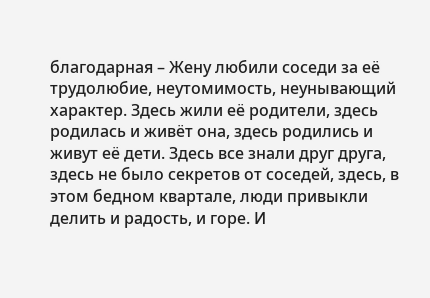благодарная – Жену любили соседи за её трудолюбие, неутомимость, неунывающий характер. Здесь жили её родители, здесь родилась и живёт она, здесь родились и живут её дети. Здесь все знали друг друга, здесь не было секретов от соседей, здесь, в этом бедном квартале, люди привыкли делить и радость, и горе. И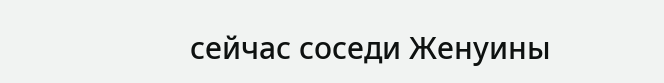сейчас соседи Женуины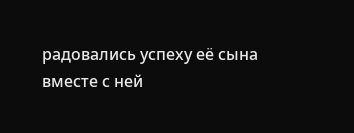радовались успеху её сына вместе с ней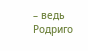– ведь Родриго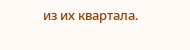из их квартала.